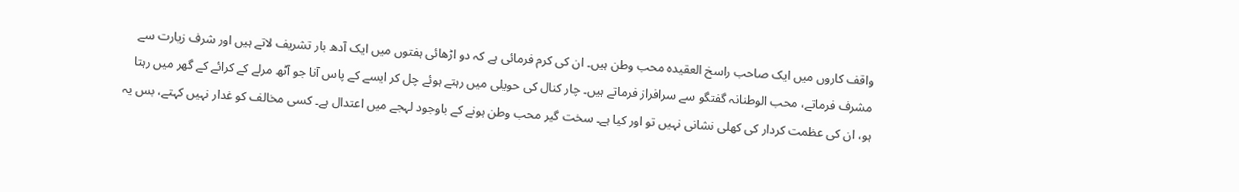واقف کاروں میں ایک صاحب راسخ العقیدہ محب وطن ہیں۔ ان کی کرم فرمائی ہے کہ دو اڑھائی ہفتوں میں ایک آدھ بار تشریف لاتے ہیں اور شرف زیارت سے مشرف فرماتے، محب الوطنانہ گفتگو سے سرافراز فرماتے ہیں۔ چار کنال کی حویلی میں رہتے ہوئے چل کر ایسے کے پاس آنا جو آٹھ مرلے کے کرائے کے گھر میں رہتا ہو، ان کی عظمت کردار کی کھلی نشانی نہیں تو اور کیا ہے۔ سخت گیر محب وطن ہونے کے باوجود لہجے میں اعتدال ہے۔ کسی مخالف کو غدار نہیں کہتے، بس یہ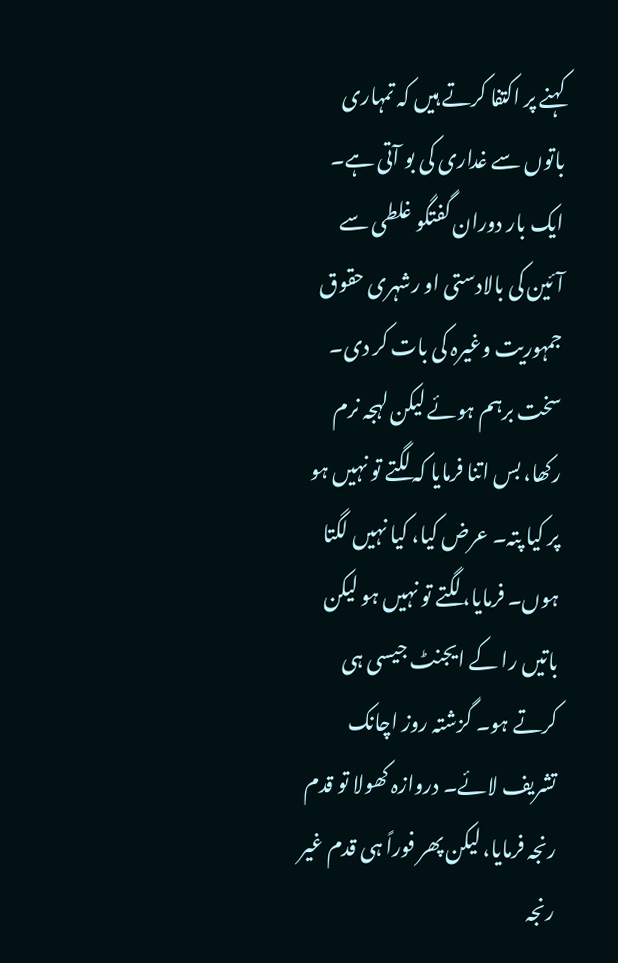کہنے پر اکتفا کرتے ہیں کہ تمہاری باتوں سے غداری کی بو آتی ہے۔ ایک بار دوران گفتگو غلطی سے آئین کی بالادستی او رشہری حقوق جمہوریت وغیرہ کی بات کر دی۔ سخت برہم ہوئے لیکن لہجہ نرم رکھا، بس اتنا فرمایا کہ لگتے تو نہیں ہو پر کیا پتہ۔ عرض کیا، کیا نہیں لگتا ہوں۔ فرمایا، لگتے تو نہیں ہو لیکن باتیں را کے ایجنٹ جیسی ہی کرتے ہو۔ گزشتہ روز اچانک تشریف لائے۔ دروازہ کھولا تو قدم رنجہ فرمایا، لیکن پھر فوراً ہی قدم غیر رنجہ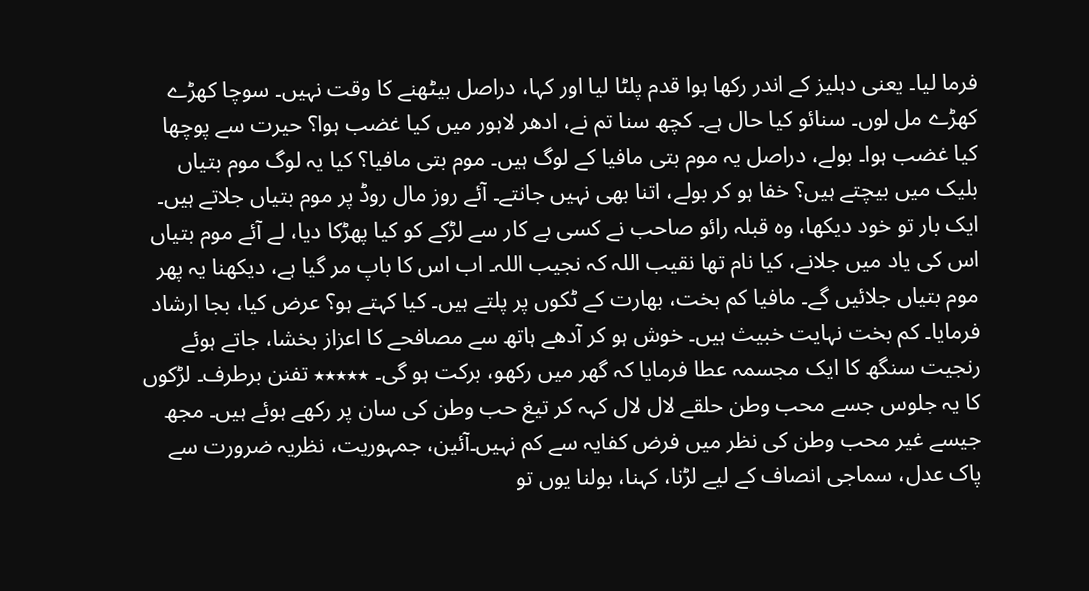فرما لیا۔ یعنی دہلیز کے اندر رکھا ہوا قدم پلٹا لیا اور کہا، دراصل بیٹھنے کا وقت نہیں۔ سوچا کھڑے کھڑے مل لوں۔ سنائو کیا حال ہے۔ کچھ سنا تم نے، ادھر لاہور میں کیا غضب ہوا؟ حیرت سے پوچھا کیا غضب ہوا۔ بولے، دراصل یہ موم بتی مافیا کے لوگ ہیں۔ موم بتی مافیا؟ کیا یہ لوگ موم بتیاں بلیک میں بیچتے ہیں؟ خفا ہو کر بولے، اتنا بھی نہیں جانتے۔ آئے روز مال روڈ پر موم بتیاں جلاتے ہیں۔ ایک بار تو خود دیکھا، وہ قبلہ رائو صاحب نے کسی بے کار سے لڑکے کو کیا پھڑکا دیا، لے آئے موم بتیاں اس کی یاد میں جلانے، کیا نام تھا نقیب اللہ کہ نجیب اللہ۔ اب اس کا باپ مر گیا ہے، دیکھنا یہ پھر موم بتیاں جلائیں گے۔ مافیا کم بخت، بھارت کے ٹکوں پر پلتے ہیں۔ کیا کہتے ہو؟ عرض کیا، بجا ارشاد فرمایا۔ کم بخت نہایت خبیث ہیں۔ خوش ہو کر آدھے ہاتھ سے مصافحے کا اعزاز بخشا، جاتے ہوئے رنجیت سنگھ کا ایک مجسمہ عطا فرمایا کہ گھر میں رکھو، برکت ہو گی۔ ٭٭٭٭٭ تفنن برطرف۔ لڑکوں کا یہ جلوس جسے محب وطن حلقے لال لال کہہ کر تیغ حب وطن کی سان پر رکھے ہوئے ہیں۔ مجھ جیسے غیر محب وطن کی نظر میں فرض کفایہ سے کم نہیں۔آئین، جمہوریت، نظریہ ضرورت سے پاک عدل، سماجی انصاف کے لیے لڑنا، کہنا، بولنا یوں تو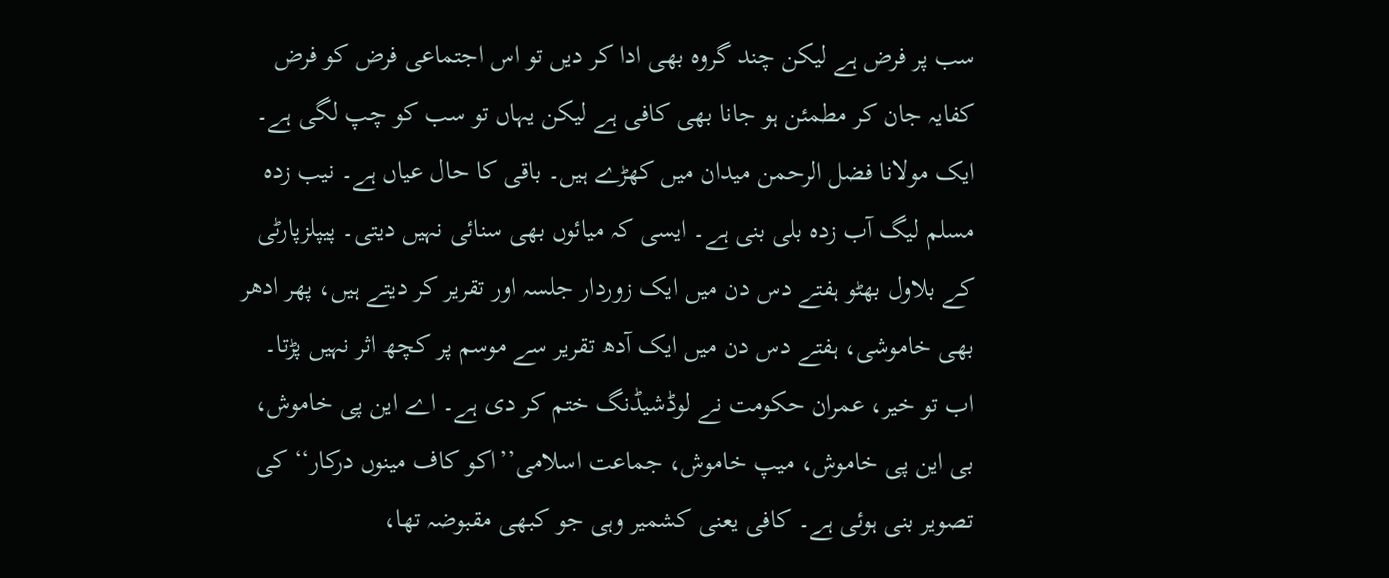سب پر فرض ہے لیکن چند گروہ بھی ادا کر دیں تو اس اجتماعی فرض کو فرض کفایہ جان کر مطمئن ہو جانا بھی کافی ہے لیکن یہاں تو سب کو چپ لگی ہے۔ ایک مولانا فضل الرحمن میدان میں کھڑے ہیں۔ باقی کا حال عیاں ہے۔ نیب زدہ مسلم لیگ آب زدہ بلی بنی ہے۔ ایسی کہ میائوں بھی سنائی نہیں دیتی۔ پیپلزپارٹی کے بلاول بھٹو ہفتے دس دن میں ایک زوردار جلسہ اور تقریر کر دیتے ہیں، پھر ادھر بھی خاموشی، ہفتے دس دن میں ایک آدھ تقریر سے موسم پر کچھ اثر نہیں پڑتا۔ اب تو خیر، عمران حکومت نے لوڈشیڈنگ ختم کر دی ہے۔ اے این پی خاموش، بی این پی خاموش، میپ خاموش، جماعت اسلامی’’اکو کاف مینوں درکار‘‘ کی تصویر بنی ہوئی ہے۔ کافی یعنی کشمیر وہی جو کبھی مقبوضہ تھا،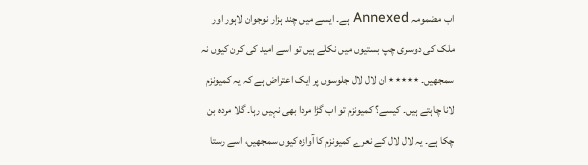اب مضمومہ Annexed ہے۔ ایسے میں چند ہزار نوجوان لاہور اور ملک کی دوسری چپ بستیوں میں نکلے ہیں تو اسے امید کی کرن کیوں نہ سمجھیں۔ ٭٭٭٭٭ ان لال لال جلوسوں پر ایک اعتراض ہے کہ یہ کمیونزم لانا چاہتے ہیں۔ کیسے؟ کمیونزم تو اب گڑا مردا بھی نہیں رہا۔ گلا مردہ بن چکا ہے۔ یہ لال لال کے نعرے کمیونزم کا آوازہ کیوں سمجھیں، اسے رستا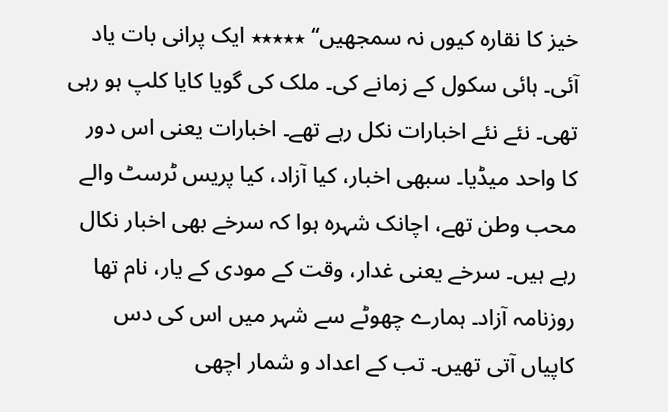خیز کا نقارہ کیوں نہ سمجھیں‘‘ ٭٭٭٭٭ ایک پرانی بات یاد آئی۔ ہائی سکول کے زمانے کی۔ ملک کی گویا کایا کلپ ہو رہی تھی۔ نئے نئے اخبارات نکل رہے تھے۔ اخبارات یعنی اس دور کا واحد میڈیا۔ سبھی اخبار، کیا آزاد، کیا پریس ٹرسٹ والے محب وطن تھے، اچانک شہرہ ہوا کہ سرخے بھی اخبار نکال رہے ہیں۔ سرخے یعنی غدار، وقت کے مودی کے یار، نام تھا روزنامہ آزاد۔ ہمارے چھوٹے سے شہر میں اس کی دس کاپیاں آتی تھیں۔ تب کے اعداد و شمار اچھی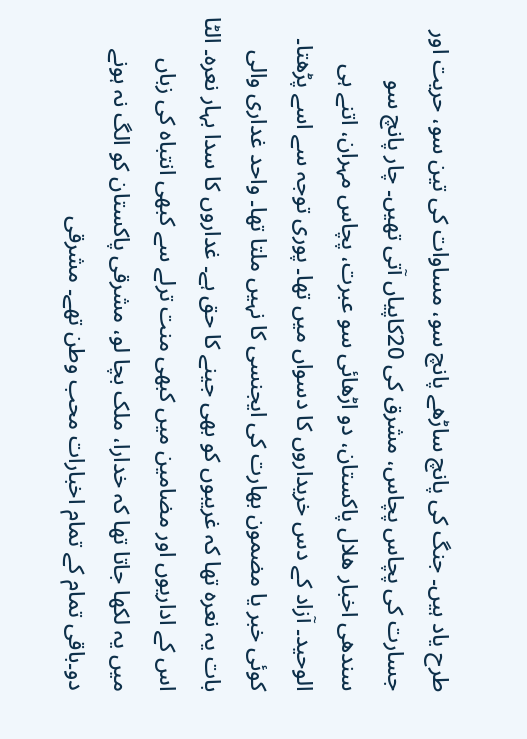طرح یاد ہیں۔ جنگ کی پانچ ساڑھے پانچ سو، مساوات کی تین سو، حریت اور جسارت کی پچاس پچاس، مشرق کی 20کاپیاں آتی تھیں۔ چار پانچ سو سندھی اخبار ھلال پاکستان، دو اڑھائی سو عبرت، پچاس مہران، اتنے ہی الوحید۔ آزاد کے دس خریداروں کا دسواں میں تھا۔ پوری توجہ سے اسے پڑھتا۔ کوئی خبر یا مضمون بھارت کی ایجنسی کا نہیں ملتا تھا۔ واحد غداری والی بات یہ نعرہ تھا کہ غریبوں کو بھی جینے کا حق ہے۔ غداروں کا سدا بہار نعرہ۔ الٹا اس کے اداریوں اور مضامین میں کبھی منت ترلے سے کبھی انتباہ کی زباں میں یہ لکھا جاتا تھا کہ خدارا، ملک بچا لو، مشرقی پاکستان کو الگ نہ ہونے دو۔باقی تمام کے تمام اخبارات محب وطن تھے۔ مشرقی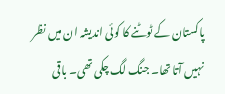پاکستان کے ٹوٹنے کا کوئی اندیشہ ان میں نظر نہیں آتا تھا۔ جنگ لگ چکی تھی۔ باقی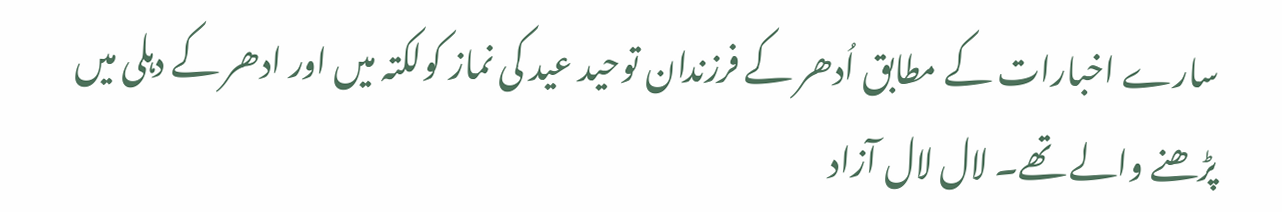سارے اخبارات کے مطابق اُدھر کے فرزندان توحید عید کی نماز کولکتہ میں اور ادھر کے دہلی میں پڑھنے والے تھے۔ لال لال آزاد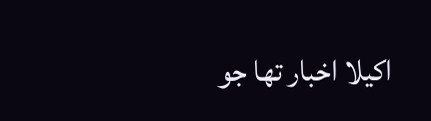اکیلا اخبار تھا جو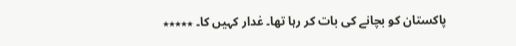پاکستان کو بچانے کی بات کر رہا تھا۔ غدار کہیں کا۔ ٭٭٭٭٭